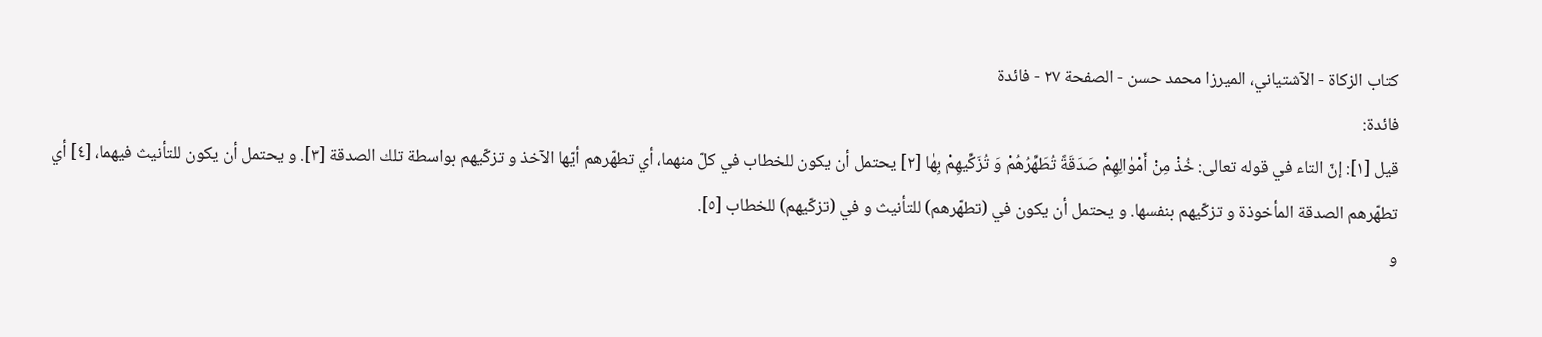كتاب الزكاة - الآشتياني، الميرزا محمد حسن - الصفحة ٢٧ - فائدة
فائدة:
قيل [١]: إنّ التاء في قوله تعالى: خُذْ مِنْ أَمْوٰالِهِمْ صَدَقَةً تُطَهِّرُهُمْ وَ تُزَكِّيهِمْ بِهٰا [٢] يحتمل أن يكون للخطاب في كلّ منهما، أي تطهّرهم أيّها الآخذ و تزكّيهم بواسطة تلك الصدقة [٣]. و يحتمل أن يكون للتأنيث فيهما، [٤] أي تطهّرهم الصدقة المأخوذة و تزكّيهم بنفسها. و يحتمل أن يكون في (تطهّرهم) للتأنيث و في (تزكّيهم) للخطاب [٥].
و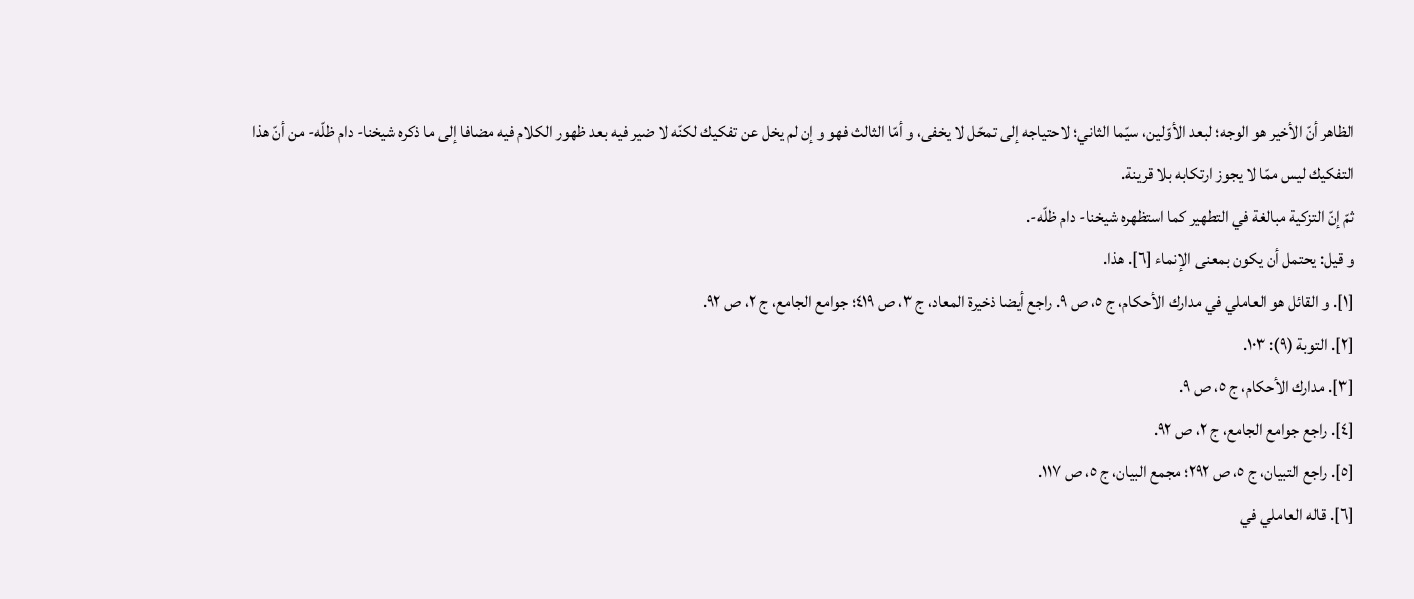الظاهر أنّ الأخير هو الوجه؛ لبعد الأوّلين، سيّما الثاني؛ لاحتياجه إلى تمحّل لا يخفى، و أمّا الثالث فهو و إن لم يخل عن تفكيك لكنّه لا ضير فيه بعد ظهور الكلام فيه مضافا إلى ما ذكره شيخنا- دام ظلّه- من أنّ هذا التفكيك ليس ممّا لا يجوز ارتكابه بلا قرينة.
ثمّ إنّ التزكية مبالغة في التطهير كما استظهره شيخنا- دام ظلّه-.
و قيل: يحتمل أن يكون بمعنى الإنماء [٦]. هذا.
[١]. و القائل هو العاملي في مدارك الأحكام، ج ٥، ص ٩. راجع أيضا ذخيرة المعاد، ج ٣، ص ٤١٩؛ جوامع الجامع، ج ٢، ص ٩٢.
[٢]. التوبة (٩): ١٠٣.
[٣]. مدارك الأحكام، ج ٥، ص ٩.
[٤]. راجع جوامع الجامع، ج ٢، ص ٩٢.
[٥]. راجع التبيان، ج ٥، ص ٢٩٢؛ مجمع البيان، ج ٥، ص ١١٧.
[٦]. قاله العاملي في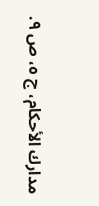مدارك الأحكام، ج ٥، ص ٩.